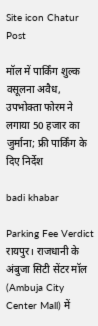Site icon Chatur Post

मॉल में पार्किंग शुल्क वसूलना अवैध, उपभोक्ता फोरम ने लगाया 50 हजार का जुर्माना; फ्री पार्किंग के दिए निर्देश

badi khabar

Parking Fee Verdict रायपुर। राजधानी के अंबुजा सिटी सेंटर मॉल (Ambuja City Center Mall) में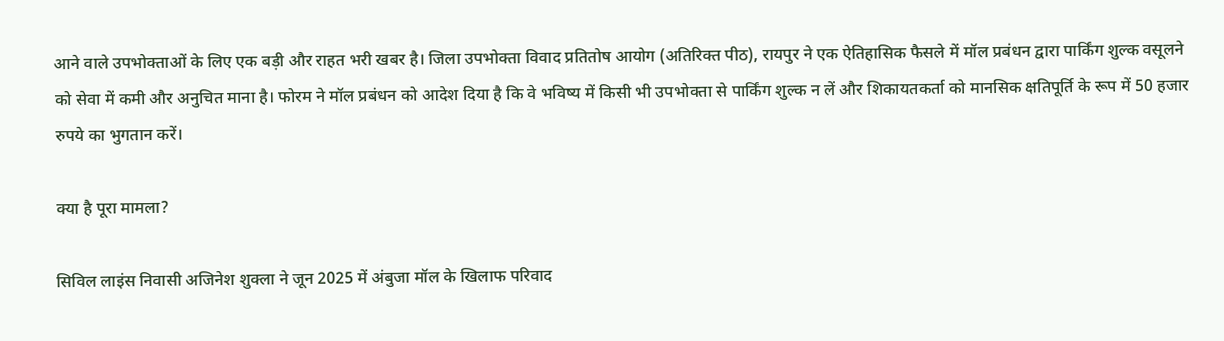आने वाले उपभोक्ताओं के लिए एक बड़ी और राहत भरी खबर है। जिला उपभोक्ता विवाद प्रतितोष आयोग (अतिरिक्त पीठ), रायपुर ने एक ऐतिहासिक फैसले में मॉल प्रबंधन द्वारा पार्किंग शुल्क वसूलने को सेवा में कमी और अनुचित माना है। फोरम ने मॉल प्रबंधन को आदेश दिया है कि वे भविष्य में किसी भी उपभोक्ता से पार्किंग शुल्क न लें और शिकायतकर्ता को मानसिक क्षतिपूर्ति के रूप में 50 हजार रुपये का भुगतान करें।

क्या है पूरा मामला?

सिविल लाइंस निवासी अजिनेश शुक्ला ने जून 2025 में अंबुजा मॉल के खिलाफ परिवाद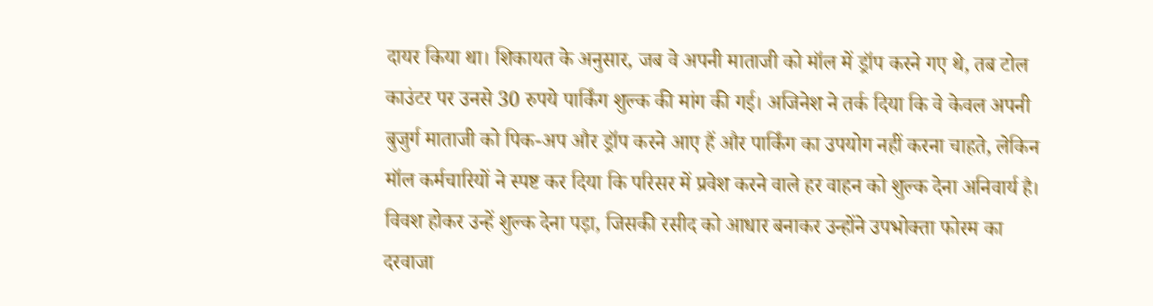दायर किया था। शिकायत के अनुसार, जब वे अपनी माताजी को मॉल में ड्रॉप करने गए थे, तब टोल काउंटर पर उनसे 30 रुपये पार्किंग शुल्क की मांग की गई। अजिनेश ने तर्क दिया कि वे केवल अपनी बुजुर्ग माताजी को पिक-अप और ड्रॉप करने आए हैं और पार्किंग का उपयोग नहीं करना चाहते, लेकिन मॉल कर्मचारियों ने स्पष्ट कर दिया कि परिसर में प्रवेश करने वाले हर वाहन को शुल्क देना अनिवार्य है। विवश होकर उन्हें शुल्क देना पड़ा, जिसकी रसीद को आधार बनाकर उन्होंने उपभोक्ता फोरम का दरवाजा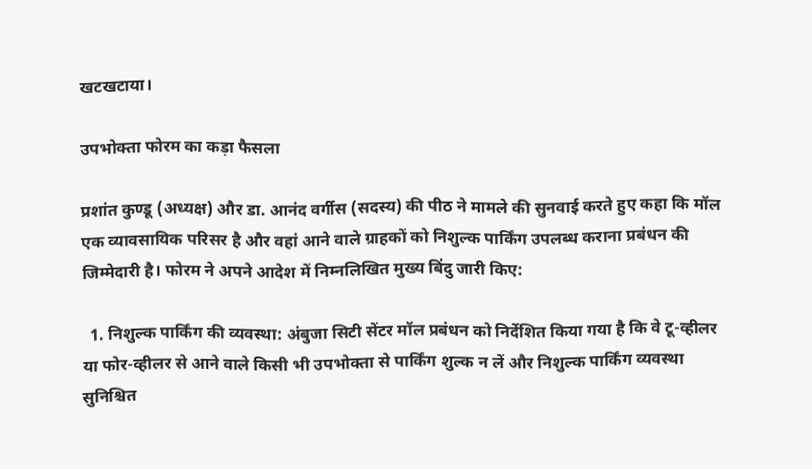खटखटाया।

उपभोक्ता फोरम का कड़ा फैसला

प्रशांत कुण्डू (अध्यक्ष) और डा. आनंद वर्गीस (सदस्य) की पीठ ने मामले की सुनवाई करते हुए कहा कि मॉल एक व्यावसायिक परिसर है और वहां आने वाले ग्राहकों को निशुल्क पार्किंग उपलब्ध कराना प्रबंधन की जिम्मेदारी है। फोरम ने अपने आदेश में निम्नलिखित मुख्य बिंदु जारी किए:

  1. निशुल्क पार्किंग की व्यवस्था: अंबुजा सिटी सेंटर मॉल प्रबंधन को निर्देशित किया गया है कि वे टू-व्हीलर या फोर-व्हीलर से आने वाले किसी भी उपभोक्ता से पार्किंग शुल्क न लें और निशुल्क पार्किंग व्यवस्था सुनिश्चित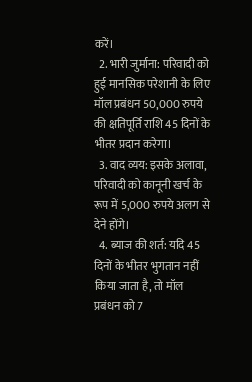करें।
  2. भारी जुर्माना: परिवादी को हुई मानसिक परेशानी के लिए मॉल प्रबंधन 50,000 रुपये की क्षतिपूर्ति राशि 45 दिनों के भीतर प्रदान करेगा।
  3. वाद व्यय: इसके अलावा, परिवादी को कानूनी खर्च के रूप में 5,000 रुपये अलग से देने होंगे।
  4. ब्याज की शर्त: यदि 45 दिनों के भीतर भुगतान नहीं किया जाता है, तो मॉल प्रबंधन को 7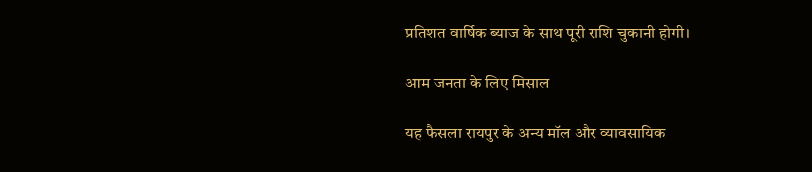प्रतिशत वार्षिक ब्याज के साथ पूरी राशि चुकानी होगी।

आम जनता के लिए मिसाल

यह फैसला रायपुर के अन्य मॉल और व्यावसायिक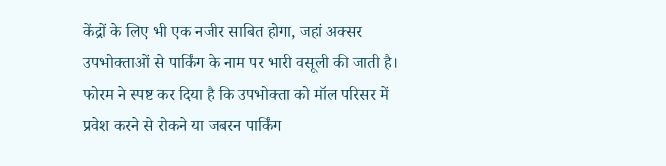केंद्रों के लिए भी एक नजीर साबित होगा, जहां अक्सर उपभोक्ताओं से पार्किंग के नाम पर भारी वसूली की जाती है। फोरम ने स्पष्ट कर दिया है कि उपभोक्ता को मॉल परिसर में प्रवेश करने से रोकने या जबरन पार्किंग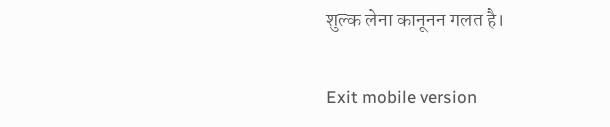शुल्क लेना कानूनन गलत है।

Exit mobile version